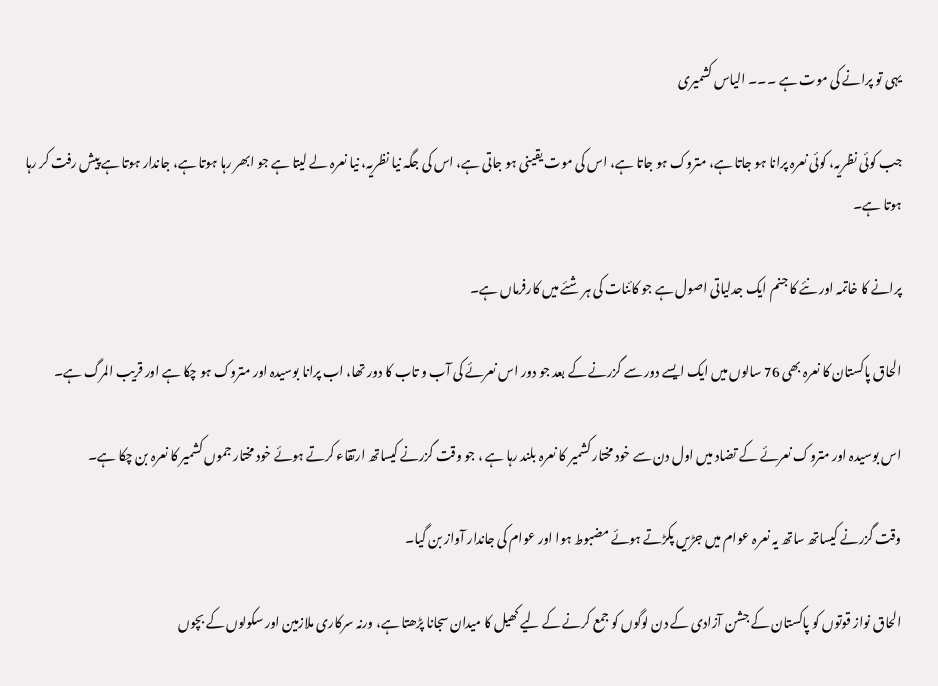یہی تو پرانے کی موت ہے ۔۔۔ الیاس کشمیری

جب کوئی نظریہ، کوئی نعرہ پرانا ہو جاتا ہے، متروک ہو جاتا ہے، اس کی موت یقینی ہو جاتی ہے، اس کی جگہ نیا نظریہ، نیا نعرہ لے لیتا ہے جو ابھر رہا ہوتا ہے، جاندار ہوتا ہے پیش رفت کر رہا ہوتا ہے۔

پرانے کا خاتمہ اور نئے کا جنم ایک جدلیاتی اصول ہے جو کائنات کی ہر شئے میں کارفرماں ہے۔

الحاق پاکستان کا نعرہ بھی 76 سالوں میں ایک ایسے دور سے گزرنے کے بعد جو دور اس نعرئے کی آب و تاب کا دور تھا، اب پرانا بوسیدہ اور متروک ہو چکا ہے اور قریب المرگ ہے۔

اس بوسیدہ اور متروک نعرئے کے تضاد میں اول دن سے خود مختار کشمیر کا نعرہ بلند رہا ہے ، جو وقت گزرنے کیساتھ ارتقاء کرتے ہوئے خود مختار جموں کشمیر کا نعرہ بن چکا ہے۔

وقت گزرنے کیساتھ ساتھ یہ نعرہ عوام میں جڑیں پکڑتے ہوئے مضبوط ہوا اور عوام کی جاندار آواز بن گیا۔

الحاق نواز قوتوں کو پاکستان کے جشن آزادی کے دن لوگوں کو جمع کرنے کے لیے کھیل کا میدان سجانا پڑھتا ہے، ورنہ سرکاری ملازمین اور سکولوں کے بچوں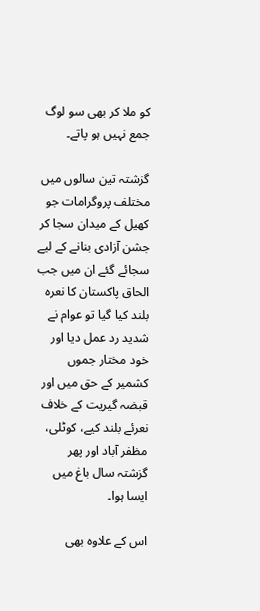کو ملا کر بھی سو لوگ جمع نہیں ہو پاتے۔

گزشتہ تین سالوں میں مختلف پروگرامات جو کھیل کے میدان سجا کر جشن آزادی بنانے کے لیے سجائے گئے ان میں جب الحاق پاکستان کا نعرہ بلند کیا گیا تو عوام نے شدید رد عمل دیا اور خود مختار جموں کشمیر کے حق میں اور قبضہ گیریت کے خلاف نعرئے بلند کیے، کوٹلی، مظفر آباد اور پھر گزشتہ سال باغ میں ایسا ہوا۔

اس کے علاوہ بھی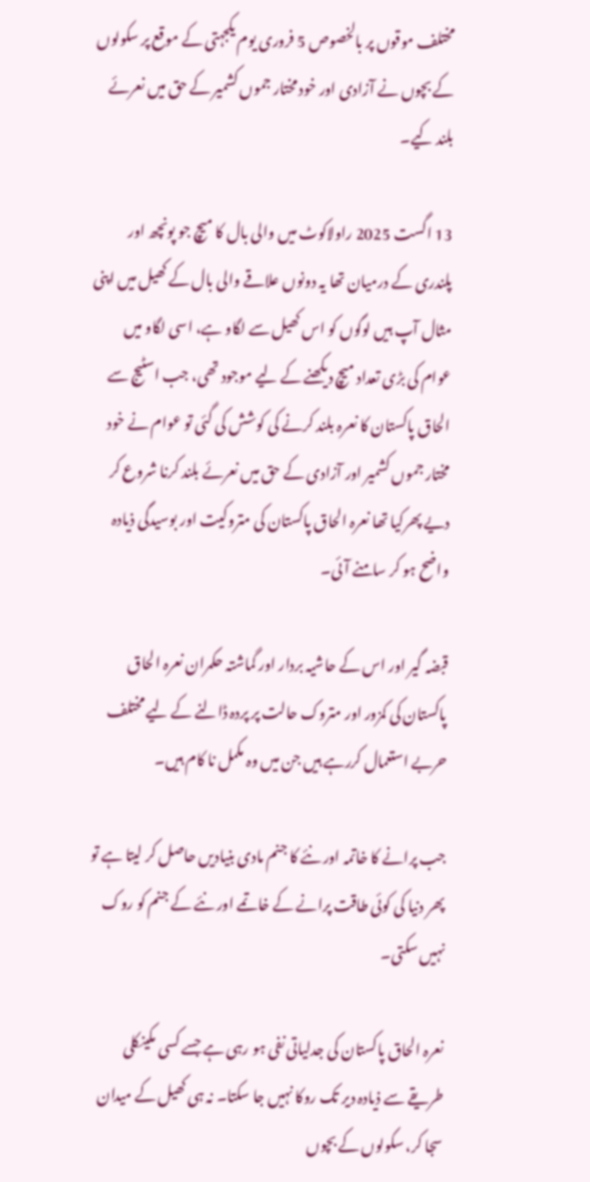مختلف موقوں پر بالخصوص 5 فروری یوم یکجہتی کے موقع پر سکولوں کے بچوں نے آزادی اور خود مختار جموں کشمیر کے حق میں نعرئے بلند کیے۔

13 اگست 2025 راولاکوٹ میں والی بال کا میچ جو پونچھ اور پلندری کے درمیان تھا یہ دونوں علاقے والی بال کے کھیل میں اپنی مثال آپ ہیں لوگوں کو اس کھیل سے لگاو ہے، اسی لگاو میں عوام کی بڑی تعداد میچ دیکھنے کے لیے موجود تھی، جب اسٹیج سے الحاق پاکستان کا نعرہ بلند کرنے کی کوشش کی گئی تو عوام نے خود مختار جموں کشمیر اور آزادی کے حق میں نعرئے بلند کرنا شروع کر دیے پھرکیا تھا نعرہ الحاق پاکستان کی متروکیت اور بوسیدگی ذیادہ واضح ہو کر سامنے آئی۔

قبضہ گیر اور اس کے حاشیہ بردار اور گماشتہ حکمران نعرہ الحاق پاکستان کی کمزور اور متروک حالت پر پردہ ڈالنے کے لیے مختلف حربے استعمال کررہے ہیں جن میں وہ مکمل نا کام ہیں۔

جب پرانے کا خاتمہ اور نئے کا جنم مادی بنیادیں حاصل کر لیتا ہے تو پھر دنیا کی کوئی طاقت پرانے کے خاتمے اور نئے کے جنم کو روک نہیں سکتی۔

نعرہ الحاق پاکستان کی جدلیاتی نفی ہو رہی ہے جسے کسی مکینکلی طریقے سے ذیادہ دیر تک روکا نہیں جا سکتا۔ نہ ہی کھیل کے میدان سجا کر، سکولوں کے بچوں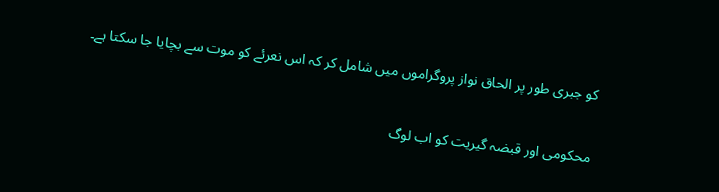کو جبری طور پر الحاق نواز پروگراموں میں شامل کر کہ اس نعرئے کو موت سے بچایا جا سکتا ہے۔

محکومی اور قبضہ گیریت کو اب لوگ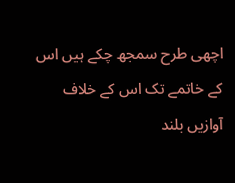اچھی طرح سمجھ چکے ہیں اس کے خاتمے تک اس کے خلاف آوازیں بلند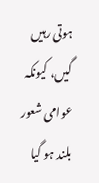ہوتی رہیں گیں، کیونکہ عوامی شعور بلند ہو گیا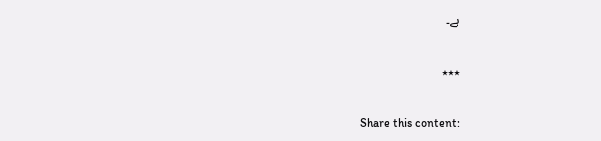ہے۔

٭٭٭

Share this content: